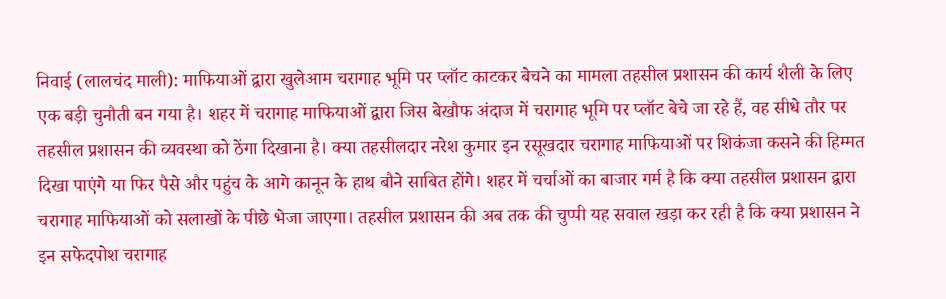निवाई (लालचंद माली): माफियाओं द्वारा खुलेआम चरागाह भूमि पर प्लॉट काटकर बेचने का मामला तहसील प्रशासन की कार्य शैली के लिए एक बड़ी चुनौती बन गया है। शहर में चरागाह माफियाओं द्वारा जिस बेखौफ अंदाज में चरागाह भूमि पर प्लॉट बेचे जा रहे हैं, वह सीधे तौर पर तहसील प्रशासन की व्यवस्था को ठेंगा दिखाना है। क्या तहसीलदार नरेश कुमार इन रसूखदार चरागाह माफियाओं पर शिकंजा कसने की हिम्मत दिखा पाएंगे या फिर पैसे और पहुंच के आगे कानून के हाथ बौने साबित होंगे। शहर में चर्चाओं का बाजार गर्म है कि क्या तहसील प्रशासन द्वारा चरागाह माफियाओं को सलाखों के पीछे भेजा जाएगा। तहसील प्रशासन की अब तक की चुप्पी यह सवाल खड़ा कर रही है कि क्या प्रशासन ने इन सफेदपोश चरागाह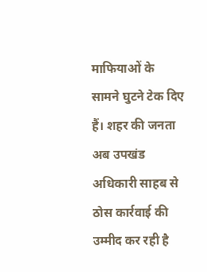माफियाओं के सामने घुटने टेक दिए हैं। शहर की जनता अब उपखंड अधिकारी साहब से ठोस कार्रवाई की उम्मीद कर रही है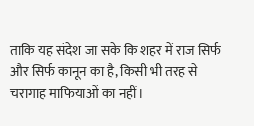ताकि यह संदेश जा सके कि शहर में राज सिर्फ और सिर्फ कानून का है, किसी भी तरह से चरागाह माफियाओं का नहीं।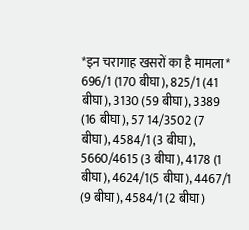*इन चरागाह खसरों का है मामला*
696/1 (170 बीघा), 825/1 (41 बीघा), 3130 (59 बीघा), 3389 (16 बीघा), 57 14/3502 (7 बीघा), 4584/1 (3 बीघा), 5660/4615 (3 बीघा), 4178 (1 बीघा), 4624/1(5 बीघा), 4467/1 (9 बीघा), 4584/1 (2 बीघा)